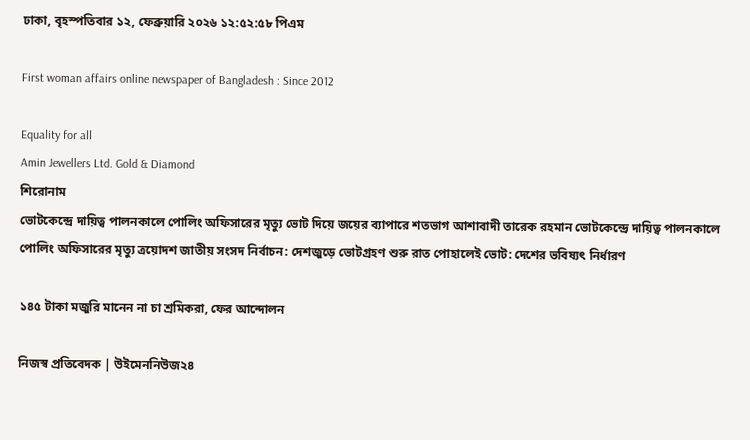ঢাকা, বৃহস্পতিবার ১২, ফেব্রুয়ারি ২০২৬ ১২:৫২:৫৮ পিএম

First woman affairs online newspaper of Bangladesh : Since 2012

Equality for all
Amin Jewellers Ltd. Gold & Diamond
শিরোনাম
ভোটকেন্দ্রে দায়িত্ব পালনকালে পোলিং অফিসারের মৃত্যু ভোট দিয়ে জয়ের ব্যাপারে শতভাগ আশাবাদী তারেক রহমান ভোটকেন্দ্রে দায়িত্ব পালনকালে পোলিং অফিসারের মৃত্যু ত্রয়োদশ জাতীয় সংসদ নির্বাচন: দেশজুড়ে ভোটগ্রহণ শুরু রাত পোহালেই ভোট: দেশের ভবিষ্যৎ নির্ধারণ

১৪৫ টাকা মজুরি মানেন না চা শ্রমিকরা, ফের আন্দোলন

নিজস্ব প্রতিবেদক | উইমেননিউজ২৪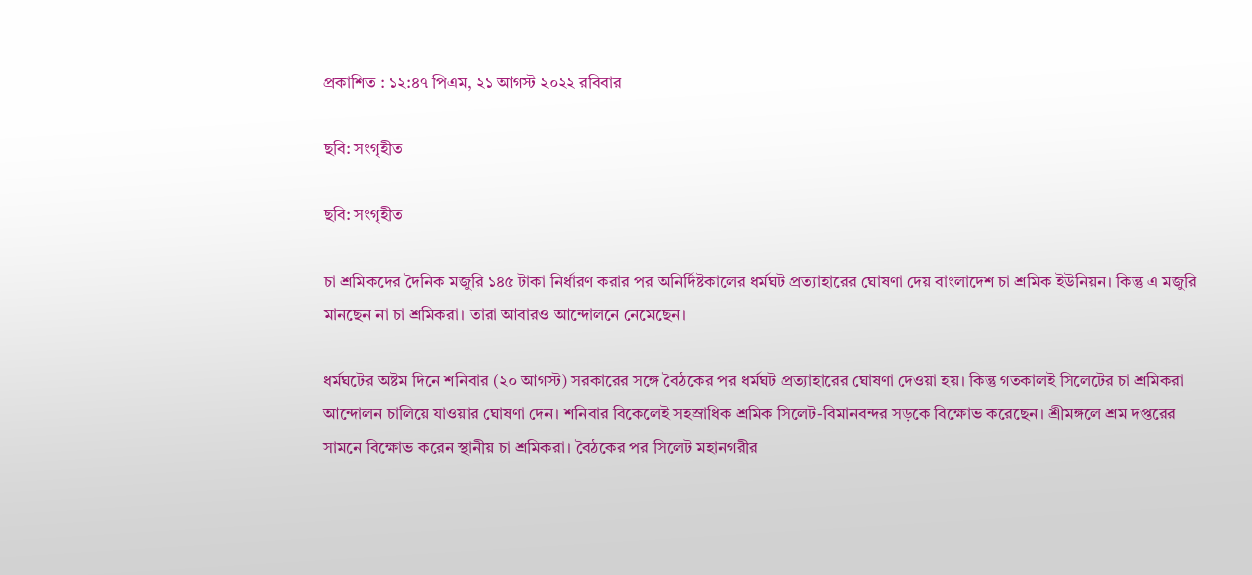প্রকাশিত : ১২:৪৭ পিএম, ২১ আগস্ট ২০২২ রবিবার

ছবি: সংগৃহীত

ছবি: সংগৃহীত

চা শ্রমিকদের দৈনিক মজুরি ১৪৫ টাকা নির্ধারণ করার পর অনির্দিষ্টকালের ধর্মঘট প্রত্যাহারের ঘোষণা দেয় বাংলাদেশ চা শ্রমিক ইউনিয়ন। কিন্তু এ মজুরি মানছেন না চা শ্রমিকরা। তারা আবারও আন্দোলনে নেমেছেন।

ধর্মঘটের অষ্টম দিনে শনিবার (২০ আগস্ট) সরকারের সঙ্গে বৈঠকের পর ধর্মঘট প্রত্যাহারের ঘোষণা দেওয়া হয়। কিন্তু গতকালই সিলেটের চা শ্রমিকরা আন্দোলন চালিয়ে যাওয়ার ঘোষণা দেন। শনিবার বিকেলেই সহস্রাধিক শ্রমিক সিলেট-বিমানবন্দর সড়কে বিক্ষোভ করেছেন। শ্রীমঙ্গলে শ্রম দপ্তরের সামনে বিক্ষোভ করেন স্থানীয় চা শ্রমিকরা। বৈঠকের পর সিলেট মহানগরীর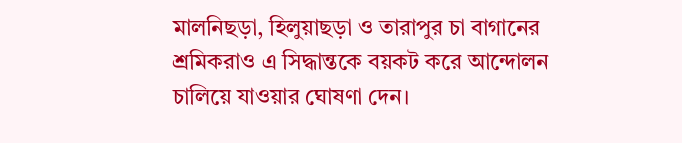মালনিছড়া, হিলুয়াছড়া ও তারাপুর চা বাগানের শ্রমিকরাও এ সিদ্ধান্তকে বয়কট করে আন্দোলন চালিয়ে যাওয়ার ঘোষণা দেন।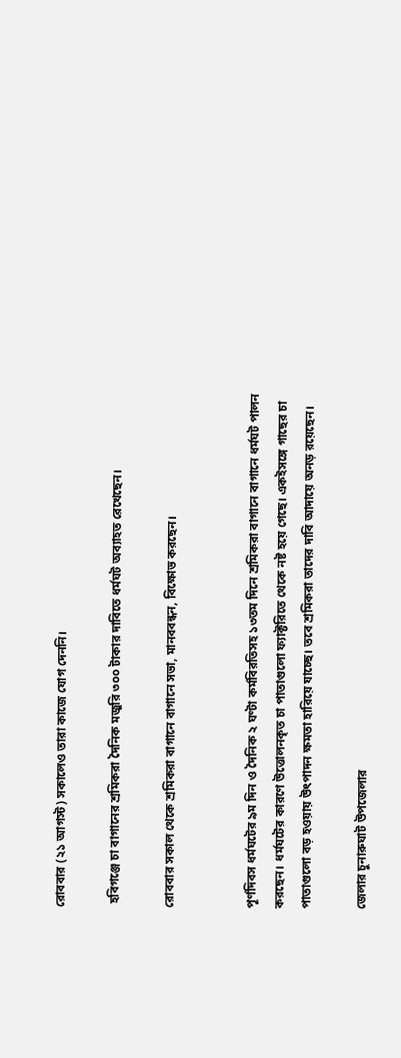রোববার (২১ আগস্ট) সকালেও তারা কাজে যোগ দেননি।

 হবিগঞ্জে চা বাগানের শ্রমিকরা দৈনিক মজুরি ৩০০ টাকার দাবিতে ধর্মঘট অব্যাহত রেখেছেন।

রোববার সকাল থেকে শ্রমিকরা বাগানে বাগানে সভা, মানববন্ধন, বিক্ষোভ করছেন।


পূর্ণদিবস ধর্মঘটের ৯ম দিন ও দৈনিক ২ ঘণ্টা কর্মবিরতিসহ ১৩তম দিনে শ্রমিকরা বাগানে বাগানে ধর্মঘট পালন করছেন। ধর্মঘটের কারণে উত্তোলনকৃত চা পাতাগুলো ফ্যাক্টরিতে থেকে নষ্ট হয়ে গেছে। একইসঙ্গে গাছের চা পাতাগুলো বড় হওয়ায় উৎপাদন ক্ষমতা হারিয়ে যাচ্ছে। তবে শ্রমিকরা তাদের দাবি আদায়ে অনড় রয়েছেন।

জেলার চুনারুঘাট উপজেলার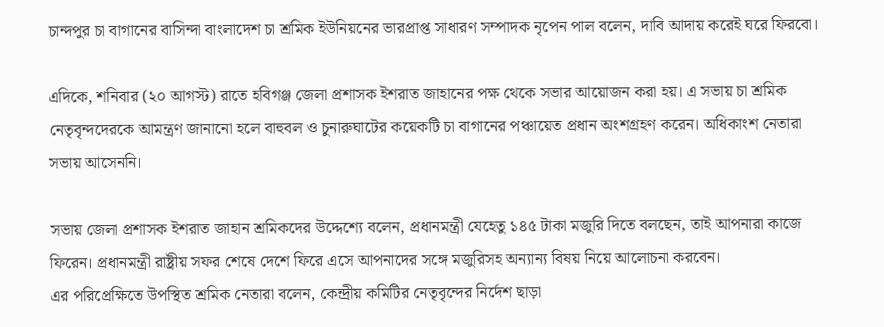চান্দপুর চা বাগানের বাসিন্দা বাংলাদেশ চা শ্রমিক ইউনিয়নের ভারপ্রাপ্ত সাধারণ সম্পাদক নৃপেন পাল বলেন, দাবি আদায় করেই ঘরে ফিরবো।

এদিকে, শনিবার (২০ আগস্ট) রাতে হবিগঞ্জ জেলা প্রশাসক ইশরাত জাহানের পক্ষ থেকে সভার আয়োজন করা হয়। এ সভায় চা শ্রমিক নেতৃবৃন্দদেরকে আমন্ত্রণ জানানো হলে বাহুবল ও চুনারুঘাটের কয়েকটি চা বাগানের পঞ্চায়েত প্রধান অংশগ্রহণ করেন। অধিকাংশ নেতারা সভায় আসেননি।

সভায় জেলা প্রশাসক ইশরাত জাহান শ্রমিকদের উদ্দেশ্যে বলেন, প্রধানমন্ত্রী যেহেতু ১৪৫ টাকা মজুরি দিতে বলছেন, তাই আপনারা কাজে ফিরেন। প্রধানমন্ত্রী রাষ্ট্রীয় সফর শেষে দেশে ফিরে এসে আপনাদের সঙ্গে মজুরিসহ অন্যান্য বিষয় নিয়ে আলোচনা করবেন।
এর পরিপ্রেক্ষিতে উপস্থিত শ্রমিক নেতারা বলেন, কেন্দ্রীয় কমিটির নেতৃবৃন্দের নির্দেশ ছাড়া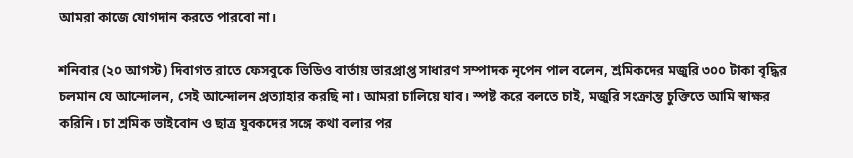আমরা কাজে যোগদান করতে পারবো না।

শনিবার (২০ আগস্ট) দিবাগত রাতে ফেসবুকে ভিডিও বার্তায় ভারপ্রাপ্ত সাধারণ সম্পাদক নৃপেন পাল বলেন, শ্রমিকদের মজুরি ৩০০ টাকা বৃদ্ধির চলমান যে আন্দোলন, সেই আন্দোলন প্রত্যাহার করছি না। আমরা চালিয়ে যাব। স্পষ্ট করে বলতে চাই, মজুরি সংক্রান্ত চুক্তিতে আমি স্বাক্ষর করিনি। চা শ্রমিক ভাইবোন ও ছাত্র যুবকদের সঙ্গে কথা বলার পর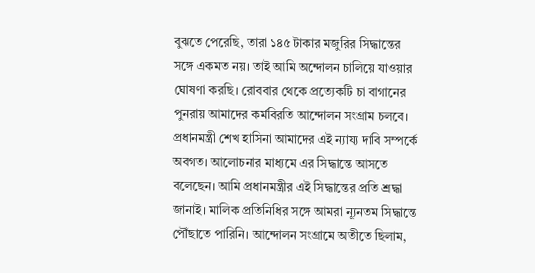বুঝতে পেরেছি, তারা ১৪৫ টাকার মজুরির সিদ্ধান্তের সঙ্গে একমত নয়। তাই আমি অন্দোলন চালিয়ে যাওয়ার ঘোষণা করছি। রোববার থেকে প্রত্যেকটি চা বাগানের পুনরায় আমাদের কর্মবিরতি আন্দোলন সংগ্রাম চলবে। প্রধানমন্ত্রী শেখ হাসিনা আমাদের এই ন্যায্য দাবি সম্পর্কে অবগত। আলোচনার মাধ্যমে এর সিদ্ধান্তে আসতে বলেছেন। আমি প্রধানমন্ত্রীর এই সিদ্ধান্তের প্রতি শ্রদ্ধা জানাই। মালিক প্রতিনিধির সঙ্গে আমরা ন্যূনতম সিদ্ধান্তে পৌঁছাতে পারিনি। আন্দোলন সংগ্রামে অতীতে ছিলাম,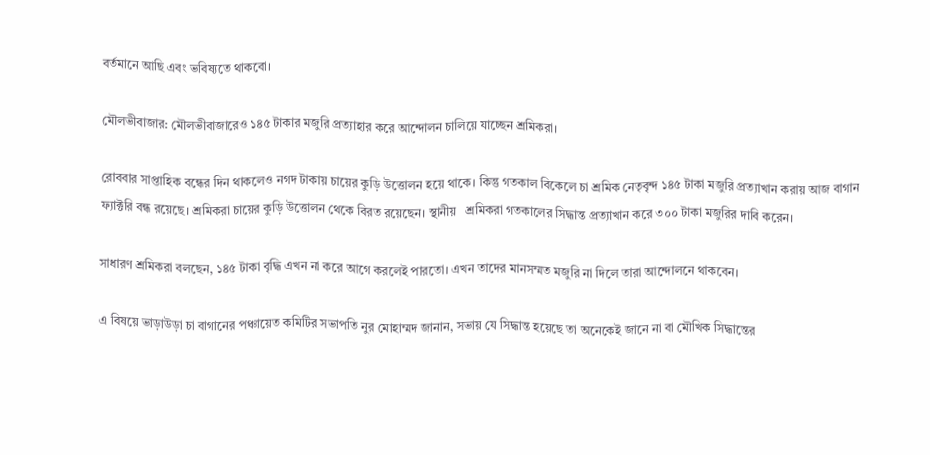বর্তমানে আছি এবং ভবিষ্যতে থাকবো।

মৌলভীবাজার: মৌলভীবাজারেও ১৪৫ টাকার মজুরি প্রত‌্যাহার করে আন্দোলন চালিয়ে যাচ্ছেন শ্রমিকরা।

রোববার সাপ্তাহিক বন্ধের দিন থাকলেও নগদ টাকায় চায়ের কুড়ি উত্তোলন হয়ে থাকে। কিন্তু গতকাল বিকেলে চা শ্রমিক নেতৃবৃন্দ ১৪৫ টাকা মজুরি প্রত্যাখান করায় আজ বাগান ফ্যাক্টরি বন্ধ রয়েছে। শ্রমিকরা চায়ের কুড়ি উত্তোলন থেকে বিরত রয়েছেন। স্থানীয়   শ্রমিকরা গতকালের সিদ্ধান্ত প্রত্যাখান করে ৩০০ টাকা মজুরির দাবি করেন।

সাধারণ শ্রমিকরা বলছেন, ১৪৫ টাকা বৃদ্ধি এখন না করে আগে করলেই পারতো। এখন তাদের মানসম্মত মজুরি না দিলে তারা আন্দোলনে থাকবেন।

এ বিষয়ে ভাড়াউড়া চা বাগানের পঞ্চায়েত কমিটির সভাপতি নুর মোহাম্মদ জানান, সভায় যে সিদ্ধান্ত হয়েছে তা অনেকেই জানে না বা মৌখিক সিদ্ধান্তের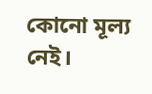কোনো মূল্য নেই।